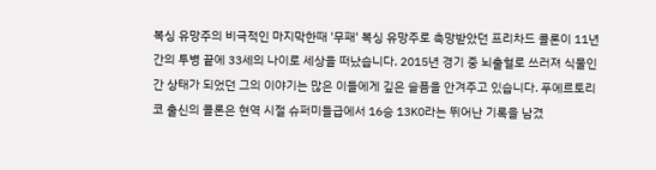복싱 유망주의 비극적인 마지막한때 '무패' 복싱 유망주로 촉망받았던 프리차드 콜론이 11년간의 투병 끝에 33세의 나이로 세상을 떠났습니다. 2015년 경기 중 뇌출혈로 쓰러져 식물인간 상태가 되었던 그의 이야기는 많은 이들에게 깊은 슬픔을 안겨주고 있습니다. 푸에르토리코 출신의 콜론은 현역 시절 슈퍼미들급에서 16승 13KO라는 뛰어난 기록을 남겼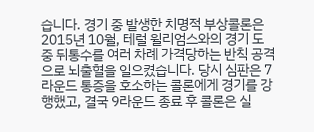습니다. 경기 중 발생한 치명적 부상콜론은 2015년 10월, 테럴 윌리엄스와의 경기 도중 뒤통수를 여러 차례 가격당하는 반칙 공격으로 뇌출혈을 일으켰습니다. 당시 심판은 7라운드 통증을 호소하는 콜론에게 경기를 강행했고, 결국 9라운드 종료 후 콜론은 실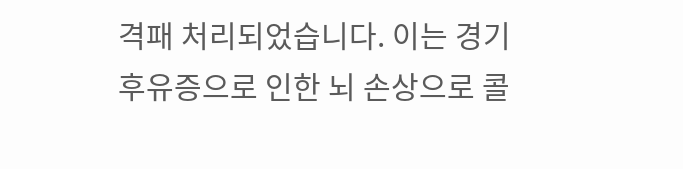격패 처리되었습니다. 이는 경기 후유증으로 인한 뇌 손상으로 콜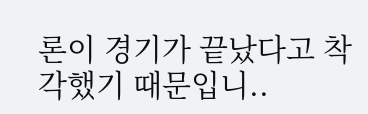론이 경기가 끝났다고 착각했기 때문입니..